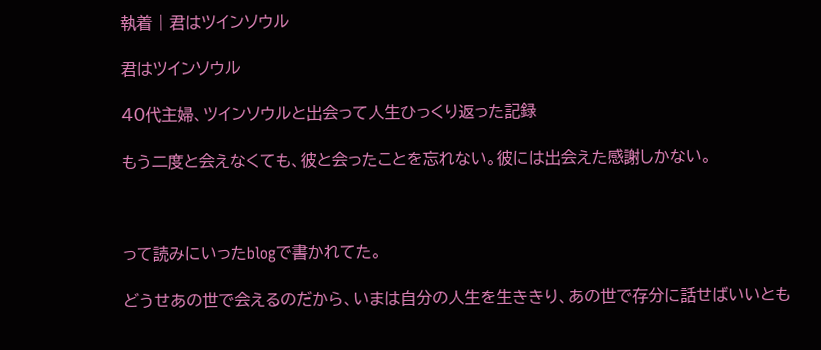執着 | 君はツインソウル

君はツインソウル

40代主婦、ツインソウルと出会って人生ひっくり返った記録

もう二度と会えなくても、彼と会ったことを忘れない。彼には出会えた感謝しかない。



って読みにいったblogで書かれてた。

どうせあの世で会えるのだから、いまは自分の人生を生ききり、あの世で存分に話せばいいとも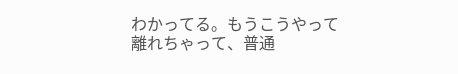わかってる。もうこうやって離れちゃって、普通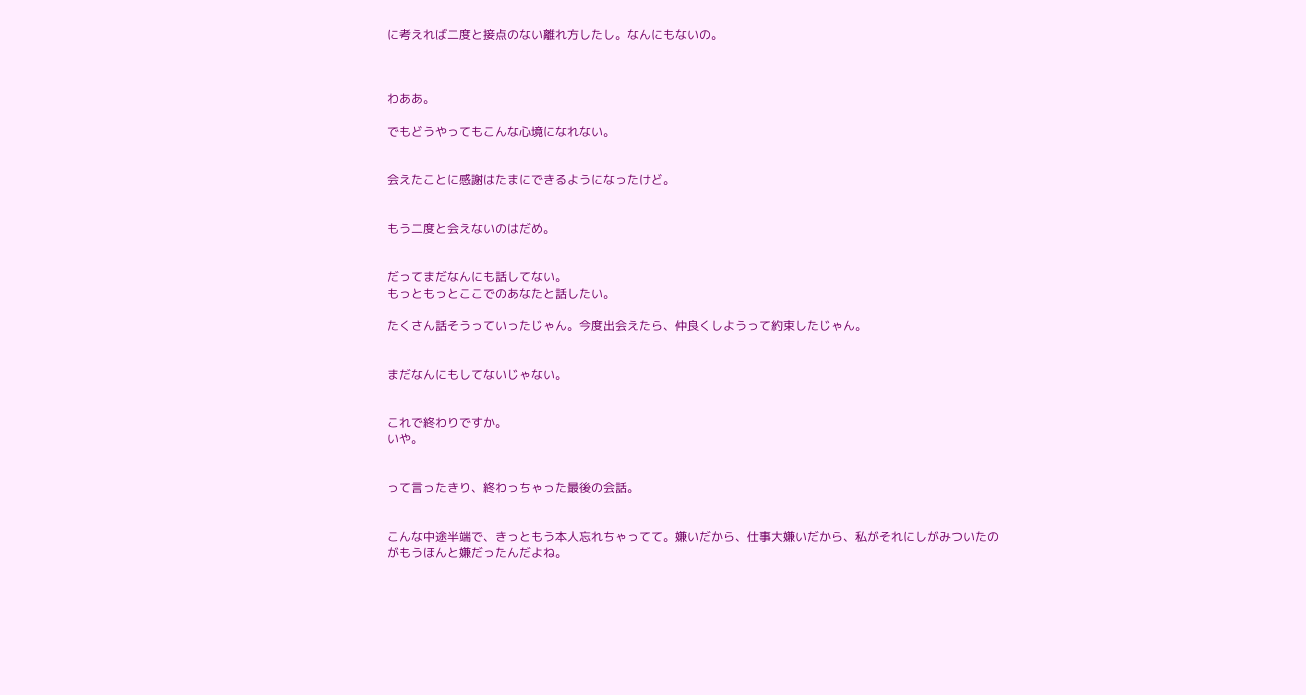に考えれば二度と接点のない離れ方したし。なんにもないの。



わああ。

でもどうやってもこんな心境になれない。


会えたことに感謝はたまにできるようになったけど。


もう二度と会えないのはだめ。


だってまだなんにも話してない。
もっともっとここでのあなたと話したい。

たくさん話そうっていったじゃん。今度出会えたら、仲良くしようって約束したじゃん。


まだなんにもしてないじゃない。


これで終わりですか。
いや。


って言ったきり、終わっちゃった最後の会話。


こんな中途半端で、きっともう本人忘れちゃってて。嫌いだから、仕事大嫌いだから、私がそれにしがみついたのがもうほんと嫌だったんだよね。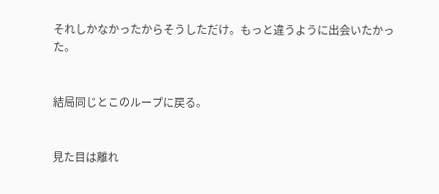それしかなかったからそうしただけ。もっと違うように出会いたかった。


結局同じとこのループに戻る。


見た目は離れ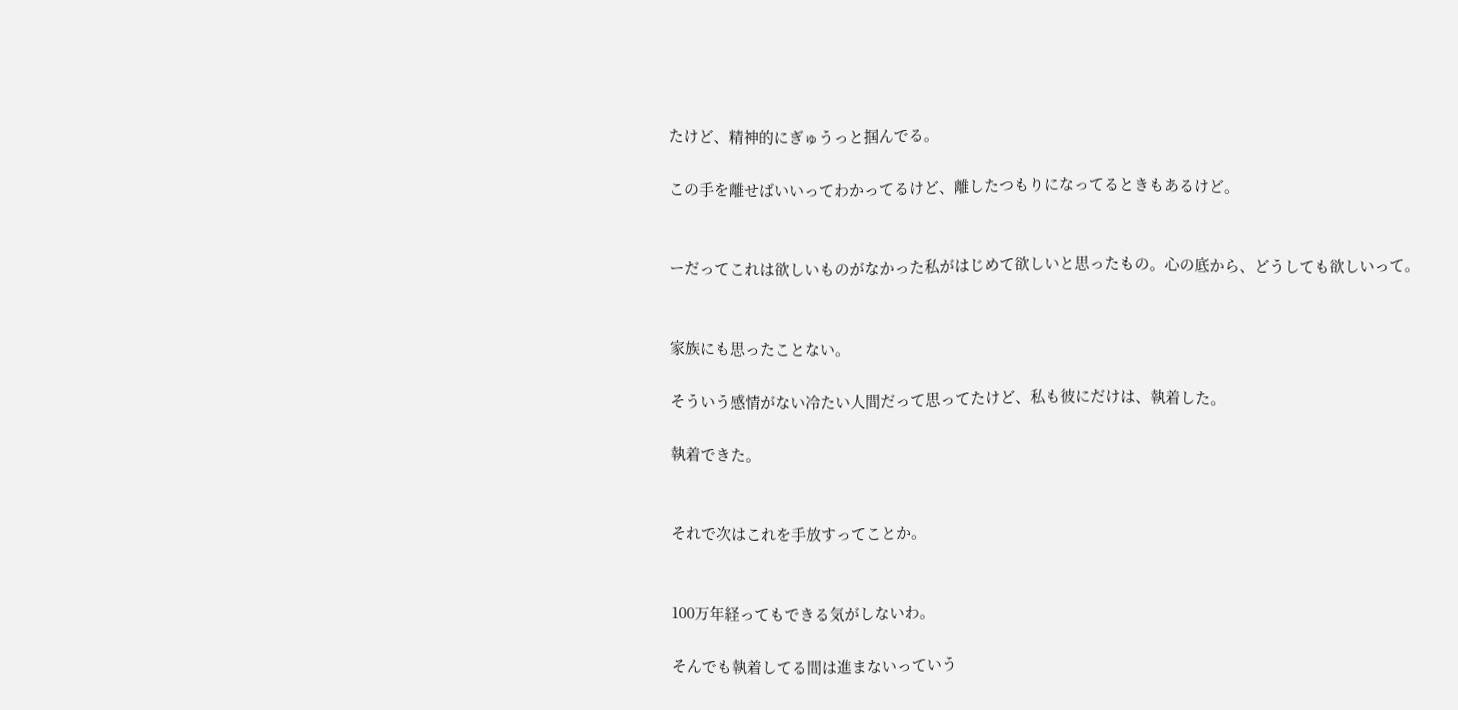たけど、精神的にぎゅうっと掴んでる。

この手を離せばいいってわかってるけど、離したつもりになってるときもあるけど。


ーだってこれは欲しいものがなかった私がはじめて欲しいと思ったもの。心の底から、どうしても欲しいって。


家族にも思ったことない。

そういう感情がない冷たい人間だって思ってたけど、私も彼にだけは、執着した。

執着できた。


それで次はこれを手放すってことか。


100万年経ってもできる気がしないわ。

そんでも執着してる間は進まないっていう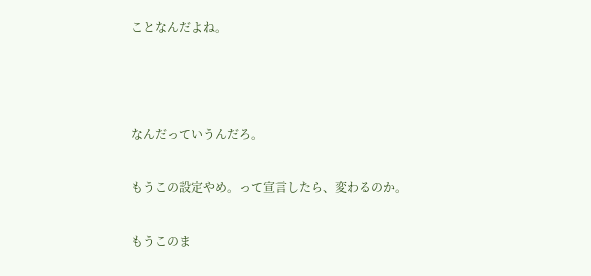ことなんだよね。



なんだっていうんだろ。

もうこの設定やめ。って宣言したら、変わるのか。

もうこのま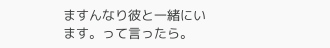ますんなり彼と一緒にいます。って言ったら。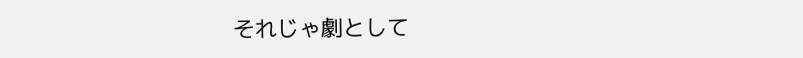それじゃ劇として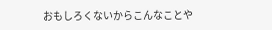おもしろくないからこんなことや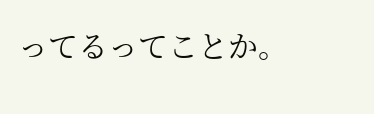ってるってことか。